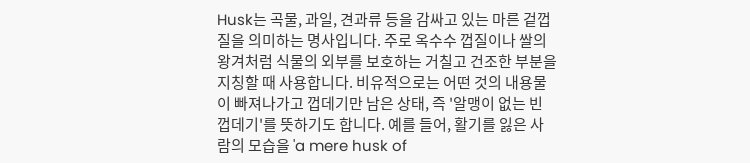Husk는 곡물, 과일, 견과류 등을 감싸고 있는 마른 겉껍질을 의미하는 명사입니다. 주로 옥수수 껍질이나 쌀의 왕겨처럼 식물의 외부를 보호하는 거칠고 건조한 부분을 지칭할 때 사용합니다. 비유적으로는 어떤 것의 내용물이 빠져나가고 껍데기만 남은 상태, 즉 '알맹이 없는 빈 껍데기'를 뜻하기도 합니다. 예를 들어, 활기를 잃은 사람의 모습을 'a mere husk of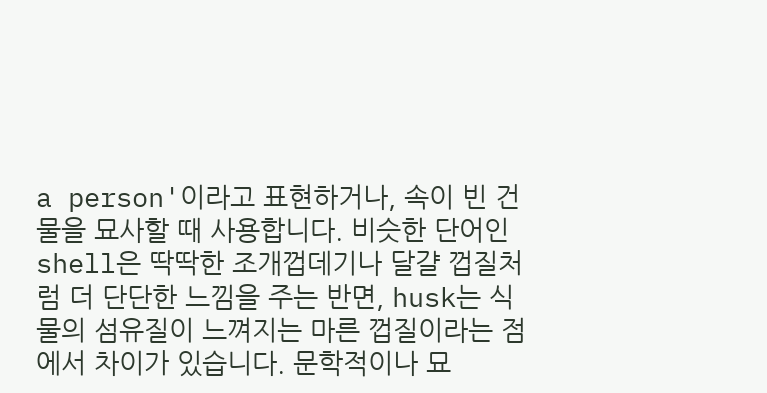a person'이라고 표현하거나, 속이 빈 건물을 묘사할 때 사용합니다. 비슷한 단어인 shell은 딱딱한 조개껍데기나 달걀 껍질처럼 더 단단한 느낌을 주는 반면, husk는 식물의 섬유질이 느껴지는 마른 껍질이라는 점에서 차이가 있습니다. 문학적이나 묘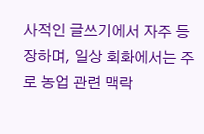사적인 글쓰기에서 자주 등장하며, 일상 회화에서는 주로 농업 관련 맥락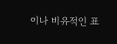이나 비유적인 표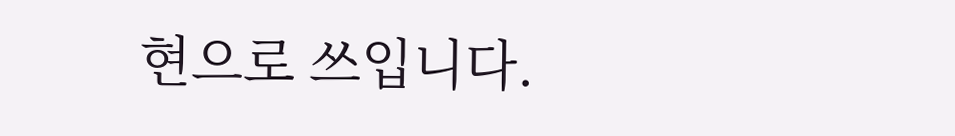현으로 쓰입니다.